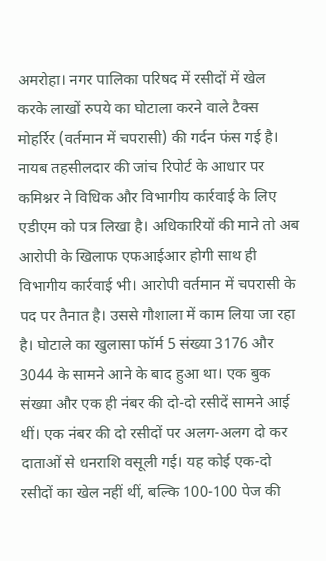अमरोहा। नगर पालिका परिषद में रसीदों में खेल करके लाखों रुपये का घोटाला करने वाले टैक्स मोहर्रिर (वर्तमान में चपरासी) की गर्दन फंस गई है। नायब तहसीलदार की जांच रिपोर्ट के आधार पर कमिश्नर ने विधिक और विभागीय कार्रवाई के लिए एडीएम को पत्र लिखा है। अधिकारियों की माने तो अब आरोपी के खिलाफ एफआईआर होगी साथ ही विभागीय कार्रवाई भी। आरोपी वर्तमान में चपरासी के पद पर तैनात है। उससे गौशाला में काम लिया जा रहा है। घोटाले का खुलासा फॉर्म 5 संख्या 3176 और 3044 के सामने आने के बाद हुआ था। एक बुक संख्या और एक ही नंबर की दो-दो रसीदें सामने आई थीं। एक नंबर की दो रसीदों पर अलग-अलग दो कर दाताओं से धनराशि वसूली गई। यह कोई एक-दो रसीदों का खेल नहीं थीं, बल्कि 100-100 पेज की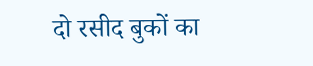दो रसीद बुकों का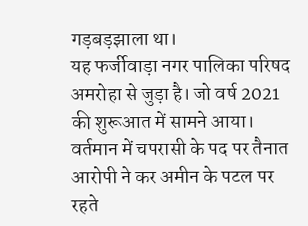गड़बड़झाला था।
यह फर्जीवाड़ा नगर पालिका परिषद अमरोहा से जुड़ा है। जो वर्ष 2021 की शुरूआत में सामने आया। वर्तमान में चपरासी के पद पर तैनात आरोपी ने कर अमीन के पटल पर रहते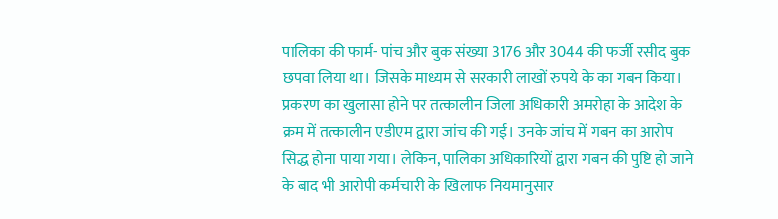पालिका की फार्म- पांच और बुक संख्या 3176 और 3044 की फर्जी रसीद बुक छपवा लिया था। जिसके माध्यम से सरकारी लाखों रुपये के का गबन किया। प्रकरण का खुलासा होने पर तत्कालीन जिला अधिकारी अमरोहा के आदेश के क्रम में तत्कालीन एडीएम द्वारा जांच की गई। उनके जांच में गबन का आरोप सिद्ध होना पाया गया। लेकिन, पालिका अधिकारियों द्वारा गबन की पुष्टि हो जाने के बाद भी आरोपी कर्मचारी के खिलाफ नियमानुसार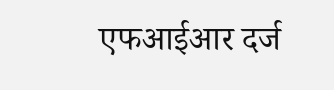एफआईआर दर्ज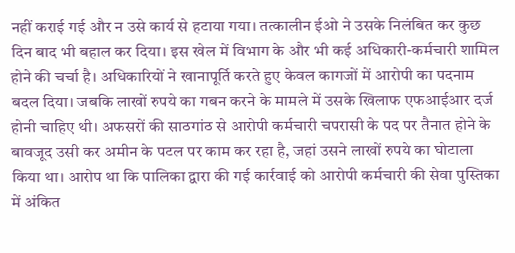नहीं कराई गई और न उसे कार्य से हटाया गया। तत्कालीन ईओ ने उसके निलंबित कर कुछ दिन बाद भी बहाल कर दिया। इस खेल में विभाग के और भी कई अधिकारी-कर्मचारी शामिल होने की चर्चा है। अधिकारियों ने खानापूर्ति करते हुए केवल कागजों में आरोपी का पदनाम बदल दिया। जबकि लाखों रुपये का गबन करने के मामले में उसके खिलाफ एफआईआर दर्ज होनी चाहिए थी। अफसरों की साठगांठ से आरोपी कर्मचारी चपरासी के पद पर तैनात होने के बावजूद उसी कर अमीन के पटल पर काम कर रहा है, जहां उसने लाखों रुपये का घोटाला किया था। आरोप था कि पालिका द्वारा की गई कार्रवाई को आरोपी कर्मचारी की सेवा पुस्तिका में अंकित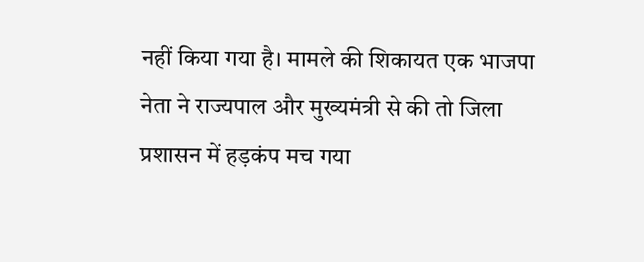नहीं किया गया है। मामले की शिकायत एक भाजपा नेता ने राज्यपाल और मुख्यमंत्री से की तो जिला प्रशासन में हड़कंप मच गया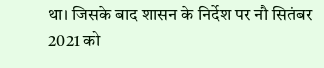था। जिसके बाद शासन के निर्देश पर नौ सितंबर 2021 को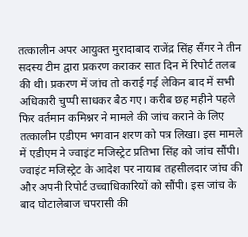तत्कालीन अपर आयुक्त मुरादाबाद राजेंद्र सिंह सैंगर ने तीन सदस्य टीम द्वारा प्रकरण कराकर सात दिन में रिपोर्ट तलब की थी। प्रकरण में जांच तो कराई गई लेकिन बाद में सभी अधिकारी चुप्पी साधकर बैठ गए। करीब छह महीने पहले फिर वर्तमान कमिश्नर ने मामले की जांच कराने के लिए तत्कालीन एडीएम भगवान शरण को पत्र लिखा। इस मामले में एडीएम ने ज्वाइंट मजिस्ट्रेट प्रतिभा सिंह को जांच सौंपी। ज्वाइंट मजिस्ट्रेट के आदेश पर नायाब तहसीलदार जांच की और अपनी रिपोर्ट उच्चाधिकारियों को सौंपी। इस जांच के बाद घोटालेबाज चपरासी की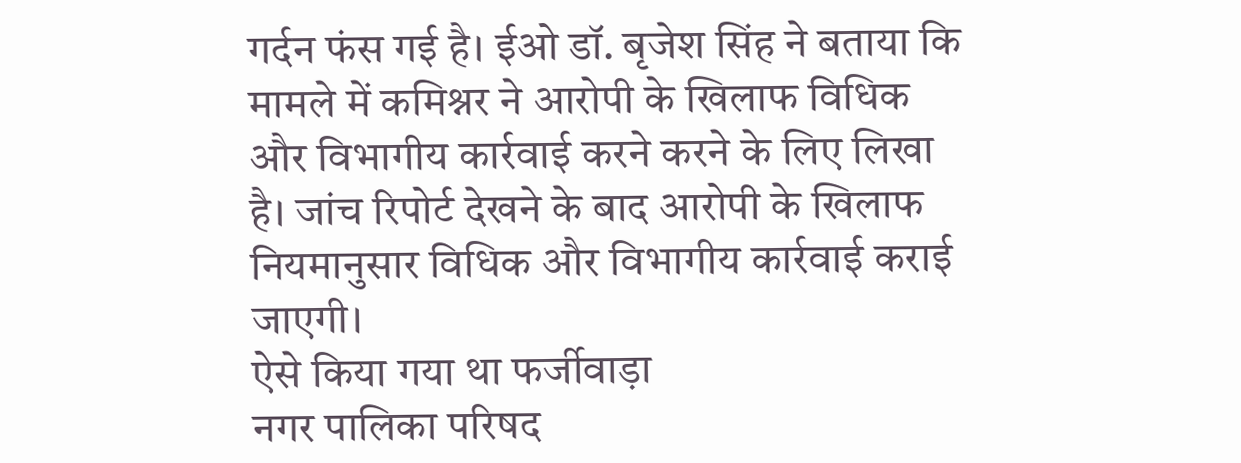गर्दन फंस गई है। ईओ डॉ. बृजेश सिंह ने बताया कि मामले में कमिश्नर ने आरोपी के खिलाफ विधिक और विभागीय कार्रवाई करने करने के लिए लिखा है। जांच रिपोर्ट देखने के बाद आरोपी के खिलाफ नियमानुसार विधिक और विभागीय कार्रवाई कराई जाएगी।
ऐसे किया गया था फर्जीवाड़ा
नगर पालिका परिषद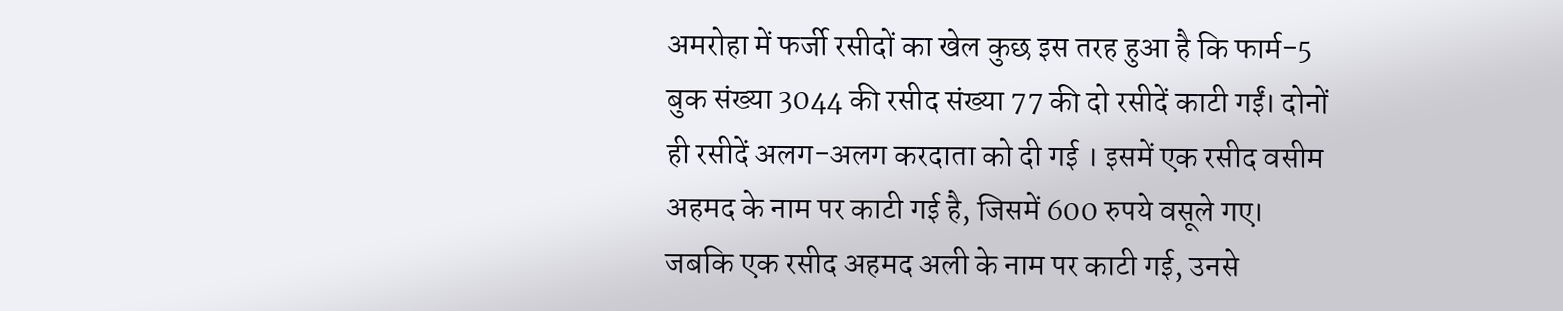अमरोहा में फर्जी रसीदों का खेल कुछ इस तरह हुआ है कि फार्म-5 बुक संख्या 3044 की रसीद संख्या 77 की दो रसीदें काटी गईं। दोनों ही रसीदें अलग-अलग करदाता को दी गई । इसमें एक रसीद वसीम अहमद के नाम पर काटी गई है, जिसमें 600 रुपये वसूले गए। जबकि एक रसीद अहमद अली के नाम पर काटी गई, उनसे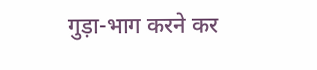गुड़ा-भाग करने कर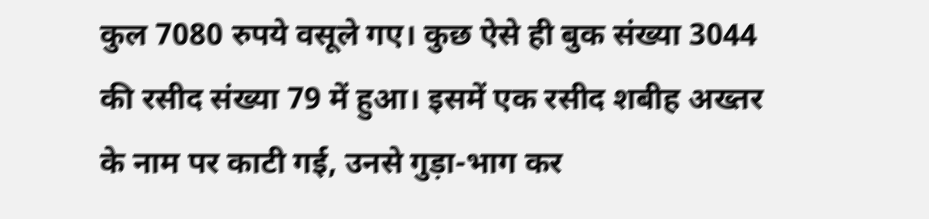कुल 7080 रुपये वसूले गए। कुछ ऐसे ही बुक संख्या 3044 की रसीद संख्या 79 में हुआ। इसमें एक रसीद शबीह अख्तर के नाम पर काटी गई, उनसे गुड़ा-भाग कर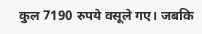कुल 7190 रुपये वसूले गए। जबकि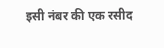इसी नंबर की एक रसीद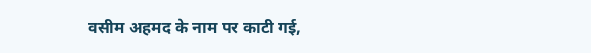वसीम अहमद के नाम पर काटी गई,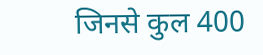जिनसे कुल 400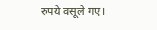रुपये वसूले गए।